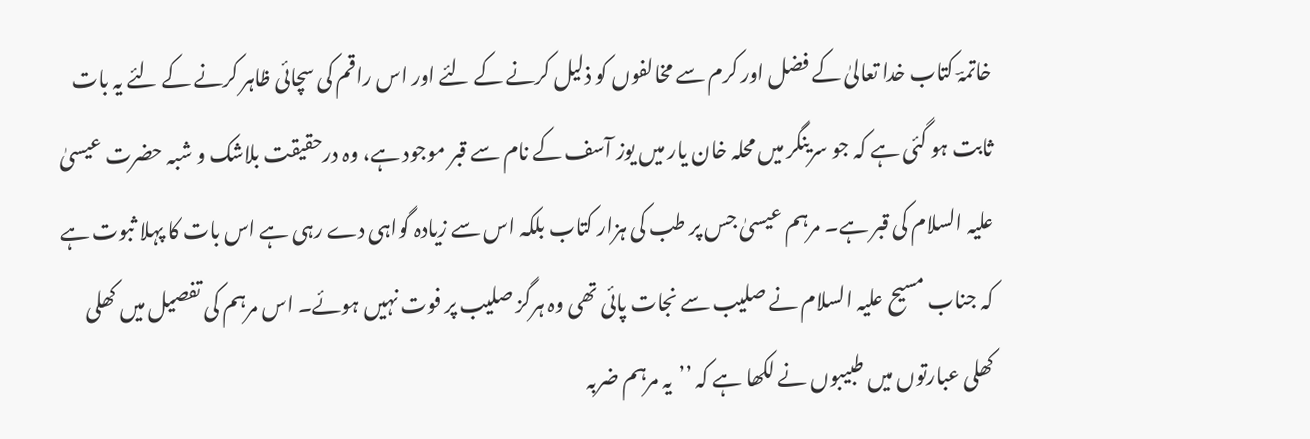خاتمہؔ کتاب خدا تعالیٰ کے فضل اور کرم سے مخالفوں کو ذلیل کرنے کے لئے اور اس راقم کی سچائی ظاہر کرنے کے لئے یہ بات ثابت ہو گئی ہے کہ جو سرینگر میں محلہ خان یار میں یوز آسف کے نام سے قبر موجود ہے، وہ درحقیقت بلاشک و شبہ حضرت عیسیٰ علیہ السلام کی قبر ہے۔ مرہم عیسیٰ جس پر طب کی ہزار کتاب بلکہ اس سے زیادہ گواہی دے رہی ہے اس بات کا پہلا ثبوت ہے کہ جناب مسیح علیہ السلام نے صلیب سے نجات پائی تھی وہ ہرگز صلیب پر فوت نہیں ہوئے۔ اس مرہم کی تفصیل میں کھلی کھلی عبارتوں میں طبیبوں نے لکھا ہے کہ ’’یہ مرہم ضربہ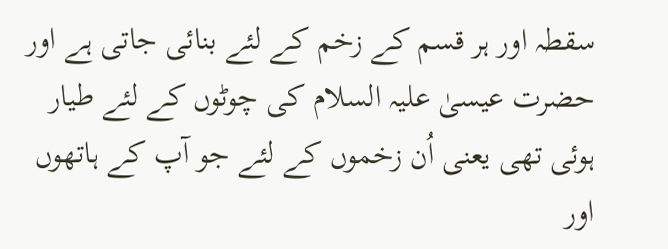سقطہ اور ہر قسم کے زخم کے لئے بنائی جاتی ہے اور حضرت عیسیٰ علیہ السلام کی چوٹوں کے لئے طیار ہوئی تھی یعنی اُن زخموں کے لئے جو آپ کے ہاتھوں اور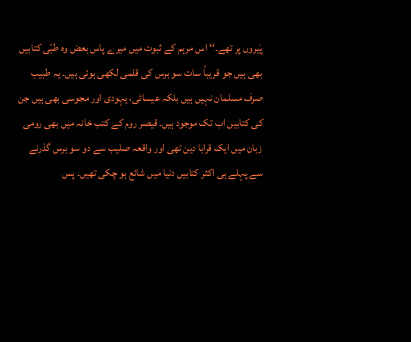پَیروں پر تھے۔‘‘ اس مرہم کے ثبوت میں میرے پاس بعض وہ طبّی کتابیں بھی ہیں جو قریباً سات سو برس کی قلمی لکھی ہوئی ہیں۔ یہ طبیب صرف مسلمان نہیں ہیں بلکہ عیسائی، یہودی اور مجوسی بھی ہیں جن کی کتابیں اب تک موجود ہیں۔ قیصر روم کے کتب خانہ میں بھی رومی زبان میں ایک قرابا دین تھی اور واقعہ صلیب سے دو سو برس گذرنے سے پہلے ہی اکثر کتابیں دنیا میں شائع ہو چکی تھیں۔ پس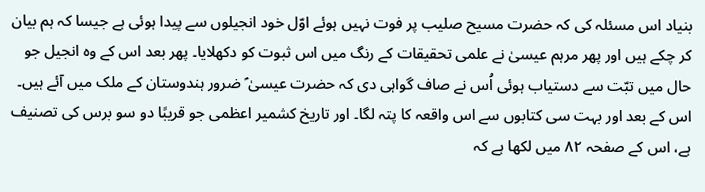بنیاد اس مسئلہ کی کہ حضرت مسیح صلیب پر فوت نہیں ہوئے اوّل خود انجیلوں سے پیدا ہوئی ہے جیسا کہ ہم بیان کر چکے ہیں اور پھر مرہم عیسیٰ نے علمی تحقیقات کے رنگ میں اس ثبوت کو دکھلایا۔ پھر بعد اس کے وہ انجیل جو حال میں تبّت سے دستیاب ہوئی اُس نے صاف گواہی دی کہ حضرت عیسیٰ ؑ ضرور ہندوستان کے ملک میں آئے ہیں۔ اس کے بعد اور بہت سی کتابوں سے اس واقعہ کا پتہ لگا۔ اور تاریخ کشمیر اعظمی جو قریبًا دو سو برس کی تصنیف ہے، اس کے صفحہ ۸۲ میں لکھا ہے کہ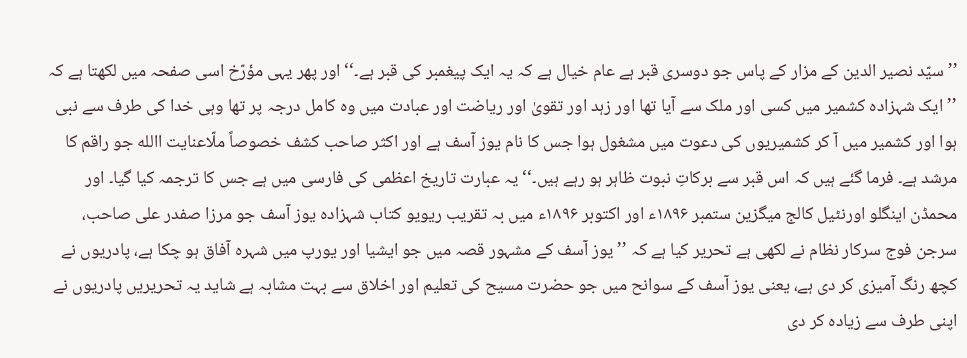’’سیّد نصیر الدین کے مزار کے پاس جو دوسری قبر ہے عام خیال ہے کہ یہ ایک پیغمبر کی قبر ہے۔‘‘ اور پھر یہی مؤرّخ اسی صفحہ میں لکھتا ہے کہ ’’ایک شہزادہ کشمیر میں کسی اور ملک سے آیا تھا اور زہد اور تقویٰ اور ریاضت اور عبادت میں وہ کامل درجہ پر تھا وہی خدا کی طرف سے نبی ہوا اور کشمیر میں آ کر کشمیریوں کی دعوت میں مشغول ہوا جس کا نام یوز آسف ہے اور اکثر صاحب کشف خصوصاً ملّاعنایت االله جو راقم کا مرشد ہے۔ فرما گئے ہیں کہ اس قبر سے برکاتِ نبوت ظاہر ہو رہے ہیں۔‘‘ یہ عبارت تاریخ اعظمی کی فارسی میں ہے جس کا ترجمہ کیا گیا۔ اور محمڈن اینگلو اورنٹیل کالج میگزین ستمبر ۱۸۹۶ء اور اکتوبر ۱۸۹۶ء میں بہ تقریب ریویو کتاب شہزادہ یوز آسف جو مرزا صفدر علی صاحب، سرجن فوج سرکار نظام نے لکھی ہے تحریر کیا ہے کہ ’’یوز آسف کے مشہور قصہ میں جو ایشیا اور یورپ میں شہرہ آفاق ہو چکا ہے، پادریوں نے کچھ رنگ آمیزی کر دی ہے، یعنی یوز آسف کے سوانح میں جو حضرت مسیح کی تعلیم اور اخلاق سے بہت مشابہ ہے شاید یہ تحریریں پادریوں نے اپنی طرف سے زیادہ کر دی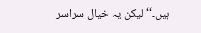ہیں۔‘‘ لیکن یہ خیال سراسر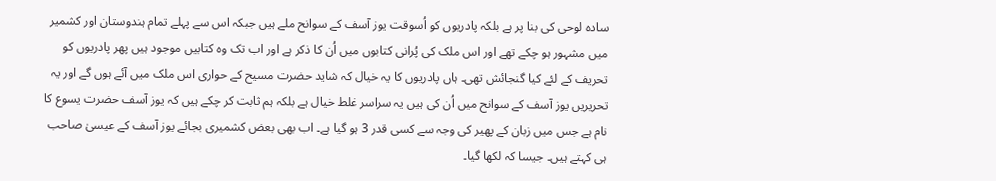سادہ لوحی کی بنا پر ہے بلکہ پادریوں کو اُسوقت یوز آسف کے سوانح ملے ہیں جبکہ اس سے پہلے تمام ہندوستان اور کشمیر میں مشہور ہو چکے تھے اور اس ملک کی پُرانی کتابوں میں اُن کا ذکر ہے اور اب تک وہ کتابیں موجود ہیں پھر پادریوں کو تحریف کے لئے کیا گنجائش تھی۔ ہاں پادریوں کا یہ خیال کہ شاید حضرت مسیح کے حواری اس ملک میں آئے ہوں گے اور یہ تحریریں یوز آسف کے سوانح میں اُن کی ہیں یہ سراسر غلط خیال ہے بلکہ ہم ثابت کر چکے ہیں کہ یوز آسف حضرت یسوع کا نام ہے جس میں زبان کے پھیر کی وجہ سے کسی قدر 3 ہو گیا ہے۔ اب بھی بعض کشمیری بجائے یوز آسف کے عیسیٰ صاحب ہی کہتے ہیں۔ جیسا کہ لکھا گیا۔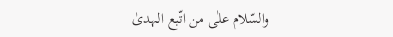والسّلام علٰی من اتّبع الہدیٰ